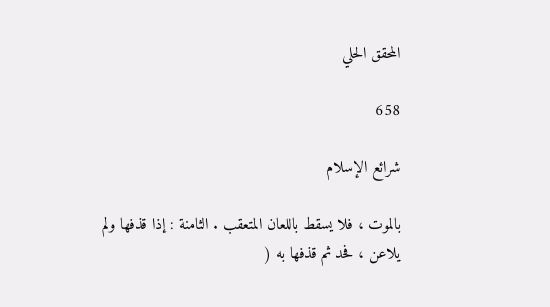المحقق الحلي

658

شرائع الإسلام

بالموت ، فلا يسقط باللعان المتعقب . الثامنة : إذا قذفها ولم يلاعن ، فحد ثم قذفها به (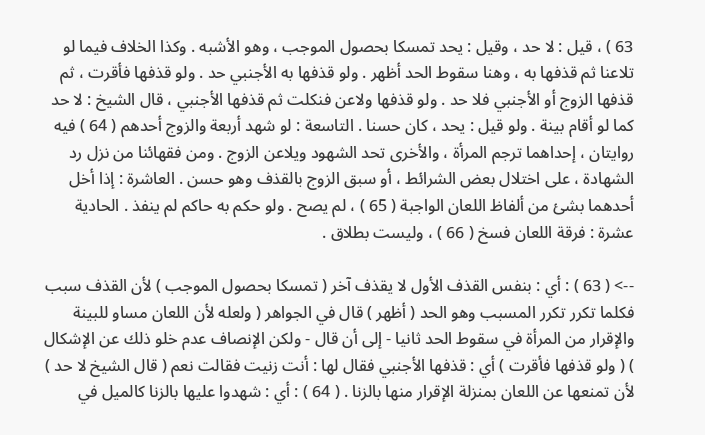63 ) ، قيل : لا حد ، وقيل : يحد تمسكا بحصول الموجب ، وهو الأشبه . وكذا الخلاف فيما لو تلاعنا ثم قذفها به ، وهنا سقوط الحد أظهر . ولو قذفها به الأجنبي حد . ولو قذفها فأقرت ، ثم قذفها الزوج أو الأجنبي فلا حد . ولو قذفها ولاعن فنكلت ثم قذفها الأجنبي ، قال الشيخ : لا حد كما لو أقام بينة . ولو قيل : يحد ، كان حسنا . التاسعة : لو شهد أربعة والزوج أحدهم ( 64 ) فيه روايتان ، إحداهما ترجم المرأة ، والأخرى تحد الشهود ويلاعن الزوج . ومن فقهائنا من نزل رد الشهادة ، على اختلال بعض الشرائط ، أو سبق الزوج بالقذف وهو حسن . العاشرة : إذا أخل أحدهما بشئ من ألفاظ اللعان الواجبة ( 65 ) ، لم يصح . ولو حكم به حاكم لم ينفذ . الحادية عشرة : فرقة اللعان فسخ ( 66 ) ، وليست بطلاق .

--> ( 63 ) : أي : بنفس القذف الأول لا يقذف آخر ( تمسكا بحصول الموجب ) لأن القذف سبب فكلما تكرر تكرر المسبب وهو الحد ( أظهر ) قال في الجواهر ( ولعله لأن اللعان مساو للبينة والإقرار من المرأة في سقوط الحد ثانيا - إلى أن قال - ولكن الإنصاف عدم خلو ذلك عن الإشكال ) ( ولو قذفها فأقرت ) أي : قذفها الأجنبي فقال لها : أنت زنيت فقالت نعم ( قال الشيخ لا حد ) لأن تمنعها عن اللعان بمنزلة الإقرار منها بالزنا . ( 64 ) : أي : شهدوا عليها بالزنا كالميل في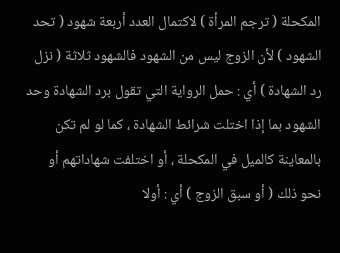المكحلة ( ترجم المرأة ) لاكتمال العدد أربعة شهود ( تحد الشهود ) لأن الزوج ليس من الشهود فالشهود ثلاثة ( نزل رد الشهادة ) أي : حمل الرواية التي تقول برد الشهادة وحد الشهود بما إذا اختلت شرائط الشهادة ، كما لو لم تكن بالمعاينة كالميل في المكحلة ، أو اختلفت شهاداتهم أو نحو ذلك ( أو سبق الزوج ) أي : أولا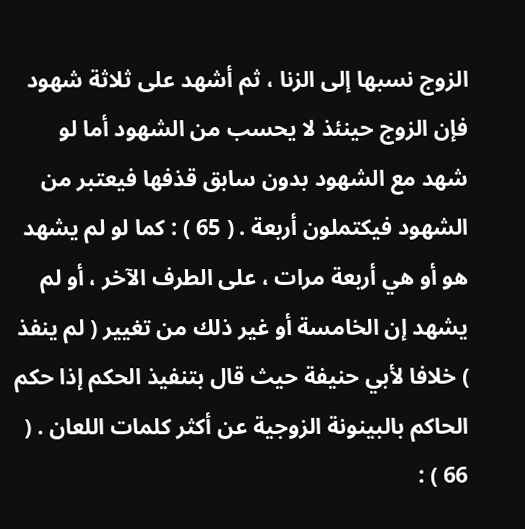الزوج نسبها إلى الزنا ، ثم أشهد على ثلاثة شهود فإن الزوج حينئذ لا يحسب من الشهود أما لو شهد مع الشهود بدون سابق قذفها فيعتبر من الشهود فيكتملون أربعة . ( 65 ) : كما لو لم يشهد هو أو هي أربعة مرات ، على الطرف الآخر ، أو لم يشهد إن الخامسة أو غير ذلك من تغيير ( لم ينفذ ) خلافا لأبي حنيفة حيث قال بتنفيذ الحكم إذا حكم الحاكم بالبينونة الزوجية عن أكثر كلمات اللعان . ( 66 ) :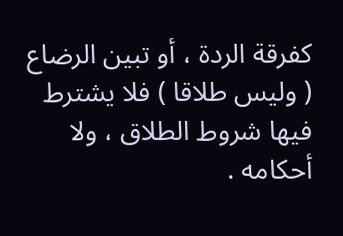كفرقة الردة ، أو تبين الرضاع ( وليس طلاقا ) فلا يشترط فيها شروط الطلاق ، ولا أحكامه .